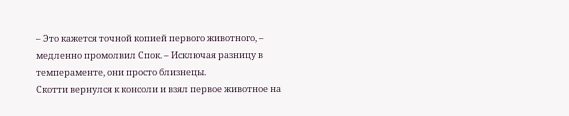– Это кажется точной копией первого животного, – медленно промолвил Спок. – Исключая разницу в темпераменте, они просто близнецы.
Скотти вернулся к консоли и взял первое животное на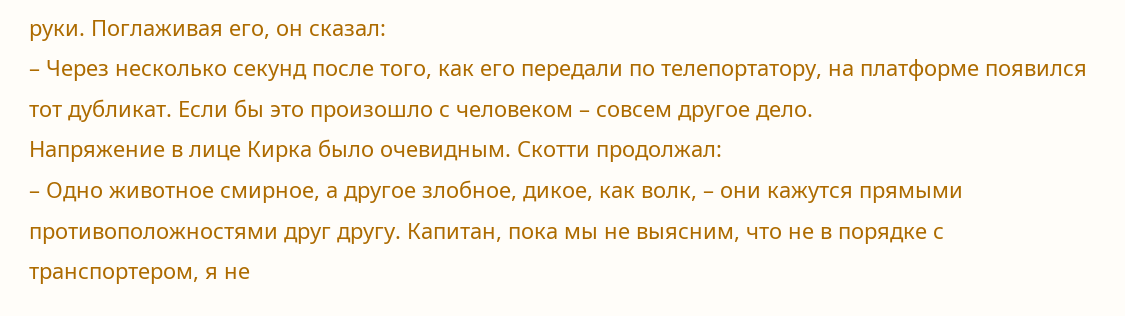руки. Поглаживая его, он сказал:
– Через несколько секунд после того, как его передали по телепортатору, на платформе появился тот дубликат. Если бы это произошло с человеком – совсем другое дело.
Напряжение в лице Кирка было очевидным. Скотти продолжал:
– Одно животное смирное, а другое злобное, дикое, как волк, – они кажутся прямыми противоположностями друг другу. Капитан, пока мы не выясним, что не в порядке с транспортером, я не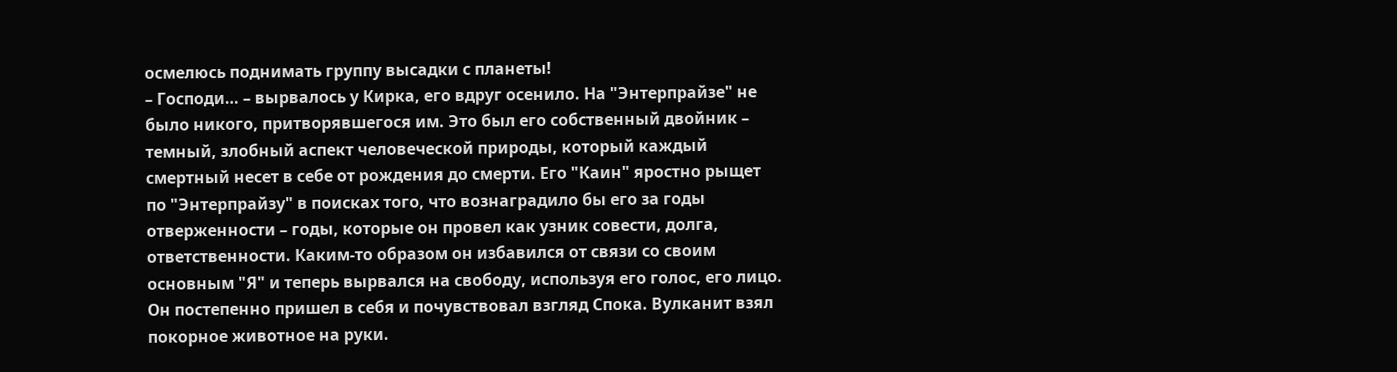осмелюсь поднимать группу высадки с планеты!
– Господи… – вырвалось у Кирка, его вдруг осенило. На "Энтерпрайзе" не было никого, притворявшегося им. Это был его собственный двойник – темный, злобный аспект человеческой природы, который каждый смертный несет в себе от рождения до смерти. Его "Каин" яростно рыщет по "Энтерпрайзу" в поисках того, что вознаградило бы его за годы отверженности – годы, которые он провел как узник совести, долга, ответственности. Каким-то образом он избавился от связи со своим основным "Я" и теперь вырвался на свободу, используя его голос, его лицо.
Он постепенно пришел в себя и почувствовал взгляд Спока. Вулканит взял покорное животное на руки.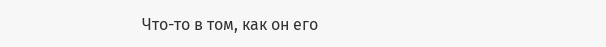Что-то в том, как он его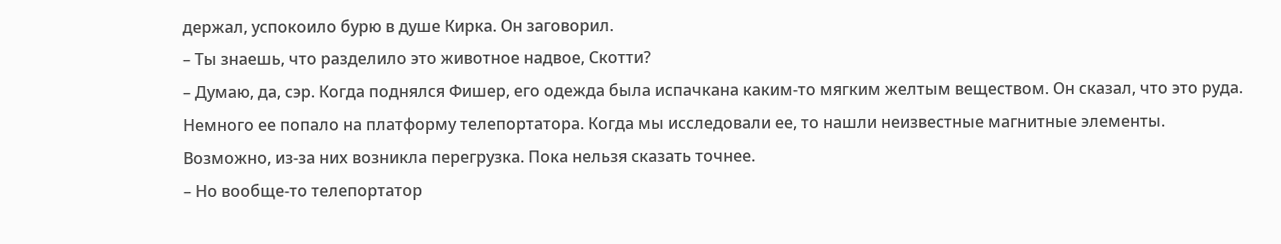держал, успокоило бурю в душе Кирка. Он заговорил.
– Ты знаешь, что разделило это животное надвое, Скотти?
– Думаю, да, сэр. Когда поднялся Фишер, его одежда была испачкана каким-то мягким желтым веществом. Он сказал, что это руда. Немного ее попало на платформу телепортатора. Когда мы исследовали ее, то нашли неизвестные магнитные элементы. Возможно, из-за них возникла перегрузка. Пока нельзя сказать точнее.
– Но вообще-то телепортатор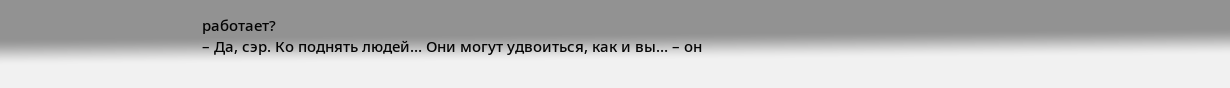работает?
– Да, сэр. Ко поднять людей… Они могут удвоиться, как и вы… – он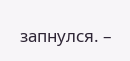запнулся. –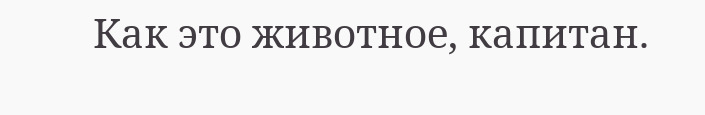Как это животное, капитан.